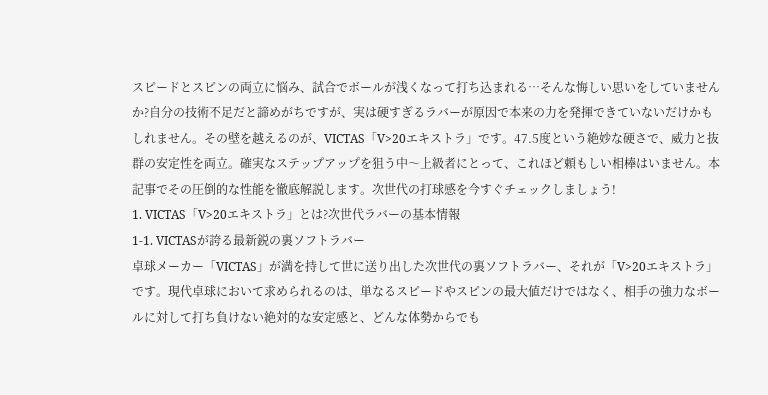スピードとスピンの両立に悩み、試合でボールが浅くなって打ち込まれる…そんな悔しい思いをしていませんか?自分の技術不足だと諦めがちですが、実は硬すぎるラバーが原因で本来の力を発揮できていないだけかもしれません。その壁を越えるのが、VICTAS「V>20エキストラ」です。47.5度という絶妙な硬さで、威力と抜群の安定性を両立。確実なステップアップを狙う中〜上級者にとって、これほど頼もしい相棒はいません。本記事でその圧倒的な性能を徹底解説します。次世代の打球感を今すぐチェックしましょう!
1. VICTAS「V>20エキストラ」とは?次世代ラバーの基本情報
1-1. VICTASが誇る最新鋭の裏ソフトラバー
卓球メーカー「VICTAS」が満を持して世に送り出した次世代の裏ソフトラバー、それが「V>20エキストラ」です。現代卓球において求められるのは、単なるスピードやスピンの最大値だけではなく、相手の強力なボールに対して打ち負けない絶対的な安定感と、どんな体勢からでも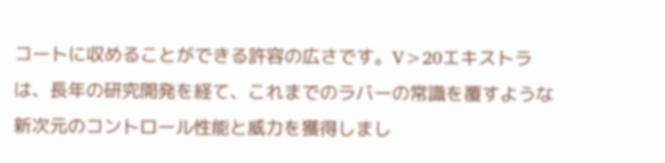コートに収めることができる許容の広さです。V>20エキストラは、長年の研究開発を経て、これまでのラバーの常識を覆すような新次元のコントロール性能と威力を獲得しまし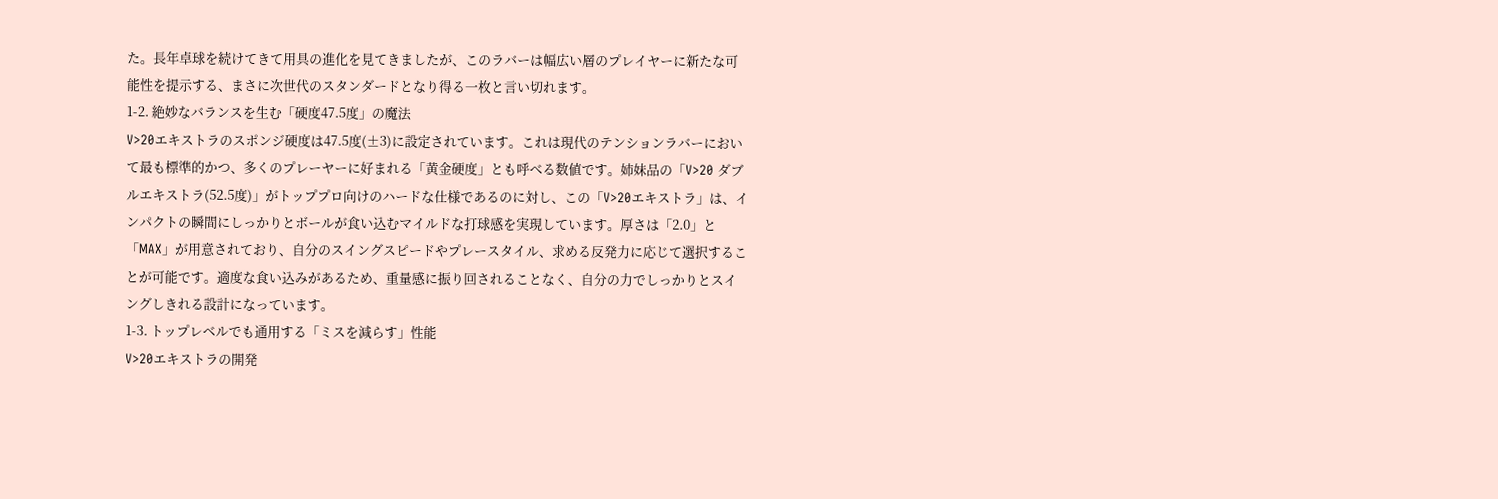た。長年卓球を続けてきて用具の進化を見てきましたが、このラバーは幅広い層のプレイヤーに新たな可能性を提示する、まさに次世代のスタンダードとなり得る一枚と言い切れます。
1-2. 絶妙なバランスを生む「硬度47.5度」の魔法
V>20エキストラのスポンジ硬度は47.5度(±3)に設定されています。これは現代のテンションラバーにおいて最も標準的かつ、多くのプレーヤーに好まれる「黄金硬度」とも呼べる数値です。姉妹品の「V>20 ダブルエキストラ(52.5度)」がトッププロ向けのハードな仕様であるのに対し、この「V>20エキストラ」は、インパクトの瞬間にしっかりとボールが食い込むマイルドな打球感を実現しています。厚さは「2.0」と「MAX」が用意されており、自分のスイングスピードやプレースタイル、求める反発力に応じて選択することが可能です。適度な食い込みがあるため、重量感に振り回されることなく、自分の力でしっかりとスイングしきれる設計になっています。
1-3. トップレベルでも通用する「ミスを減らす」性能
V>20エキストラの開発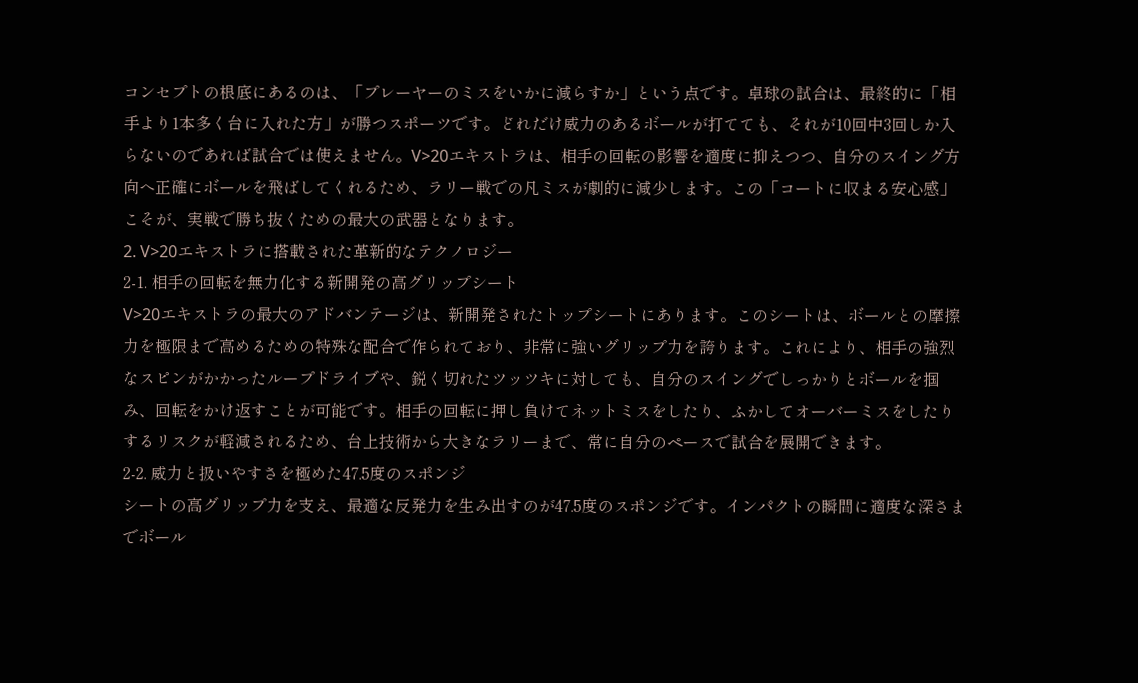コンセプトの根底にあるのは、「プレーヤーのミスをいかに減らすか」という点です。卓球の試合は、最終的に「相手より1本多く台に入れた方」が勝つスポーツです。どれだけ威力のあるボールが打てても、それが10回中3回しか入らないのであれば試合では使えません。V>20エキストラは、相手の回転の影響を適度に抑えつつ、自分のスイング方向へ正確にボールを飛ばしてくれるため、ラリー戦での凡ミスが劇的に減少します。この「コートに収まる安心感」こそが、実戦で勝ち抜くための最大の武器となります。
2. V>20エキストラに搭載された革新的なテクノロジー
2-1. 相手の回転を無力化する新開発の高グリップシート
V>20エキストラの最大のアドバンテージは、新開発されたトップシートにあります。このシートは、ボールとの摩擦力を極限まで高めるための特殊な配合で作られており、非常に強いグリップ力を誇ります。これにより、相手の強烈なスピンがかかったループドライブや、鋭く切れたツッツキに対しても、自分のスイングでしっかりとボールを掴み、回転をかけ返すことが可能です。相手の回転に押し負けてネットミスをしたり、ふかしてオーバーミスをしたりするリスクが軽減されるため、台上技術から大きなラリーまで、常に自分のペースで試合を展開できます。
2-2. 威力と扱いやすさを極めた47.5度のスポンジ
シートの高グリップ力を支え、最適な反発力を生み出すのが47.5度のスポンジです。インパクトの瞬間に適度な深さまでボール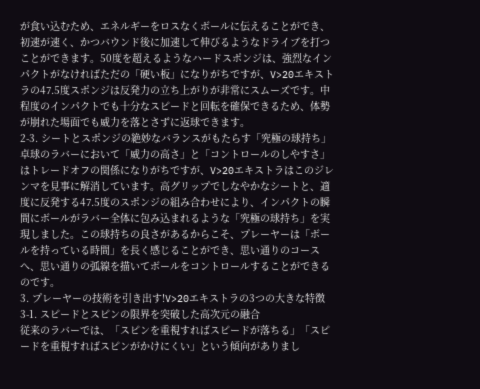が食い込むため、エネルギーをロスなくボールに伝えることができ、初速が速く、かつバウンド後に加速して伸びるようなドライブを打つことができます。50度を超えるようなハードスポンジは、強烈なインパクトがなければただの「硬い板」になりがちですが、V>20エキストラの47.5度スポンジは反発力の立ち上がりが非常にスムーズです。中程度のインパクトでも十分なスピードと回転を確保できるため、体勢が崩れた場面でも威力を落とさずに返球できます。
2-3. シートとスポンジの絶妙なバランスがもたらす「究極の球持ち」
卓球のラバーにおいて「威力の高さ」と「コントロールのしやすさ」はトレードオフの関係になりがちですが、V>20エキストラはこのジレンマを見事に解消しています。高グリップでしなやかなシートと、適度に反発する47.5度のスポンジの組み合わせにより、インパクトの瞬間にボールがラバー全体に包み込まれるような「究極の球持ち」を実現しました。この球持ちの良さがあるからこそ、プレーヤーは「ボールを持っている時間」を長く感じることができ、思い通りのコースへ、思い通りの弧線を描いてボールをコントロールすることができるのです。
3. プレーヤーの技術を引き出す!V>20エキストラの3つの大きな特徴
3-1. スピードとスピンの限界を突破した高次元の融合
従来のラバーでは、「スピンを重視すればスピードが落ちる」「スピードを重視すればスピンがかけにくい」という傾向がありまし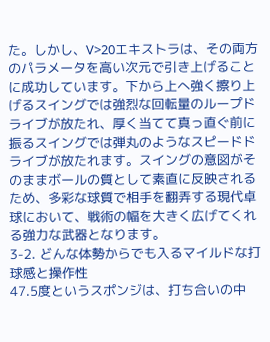た。しかし、V>20エキストラは、その両方のパラメータを高い次元で引き上げることに成功しています。下から上へ強く擦り上げるスイングでは強烈な回転量のループドライブが放たれ、厚く当てて真っ直ぐ前に振るスイングでは弾丸のようなスピードドライブが放たれます。スイングの意図がそのままボールの質として素直に反映されるため、多彩な球質で相手を翻弄する現代卓球において、戦術の幅を大きく広げてくれる強力な武器となります。
3-2. どんな体勢からでも入るマイルドな打球感と操作性
47.5度というスポンジは、打ち合いの中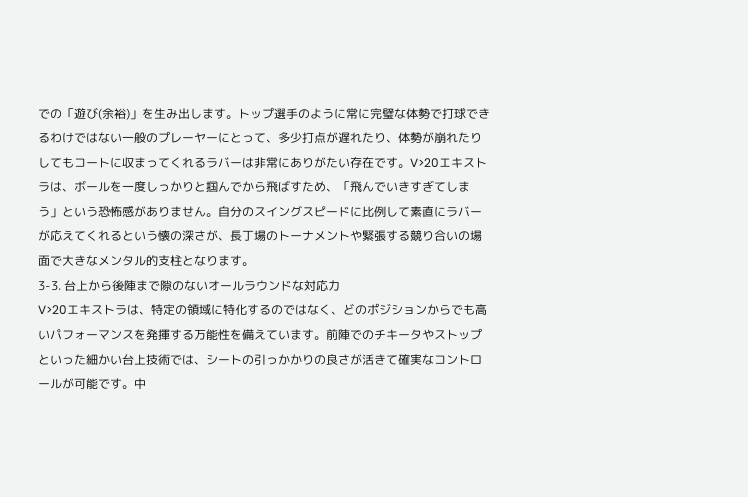での「遊び(余裕)」を生み出します。トップ選手のように常に完璧な体勢で打球できるわけではない一般のプレーヤーにとって、多少打点が遅れたり、体勢が崩れたりしてもコートに収まってくれるラバーは非常にありがたい存在です。V>20エキストラは、ボールを一度しっかりと掴んでから飛ばすため、「飛んでいきすぎてしまう」という恐怖感がありません。自分のスイングスピードに比例して素直にラバーが応えてくれるという懐の深さが、長丁場のトーナメントや緊張する競り合いの場面で大きなメンタル的支柱となります。
3-3. 台上から後陣まで隙のないオールラウンドな対応力
V>20エキストラは、特定の領域に特化するのではなく、どのポジションからでも高いパフォーマンスを発揮する万能性を備えています。前陣でのチキータやストップといった細かい台上技術では、シートの引っかかりの良さが活きて確実なコントロールが可能です。中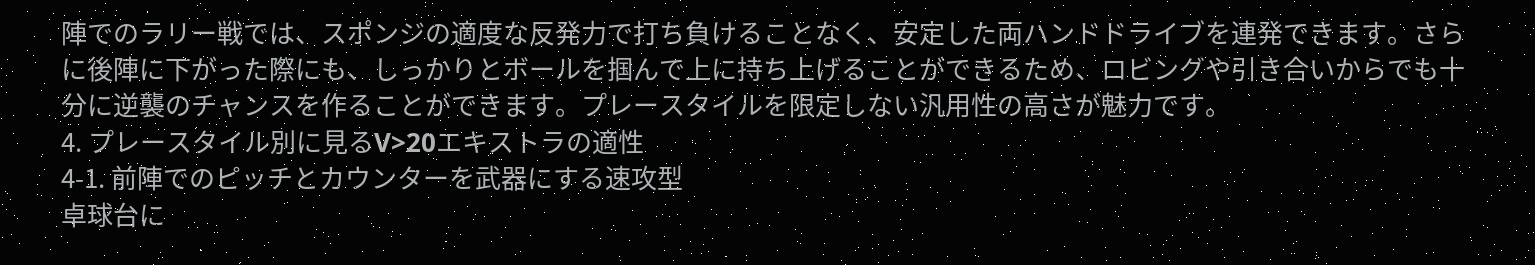陣でのラリー戦では、スポンジの適度な反発力で打ち負けることなく、安定した両ハンドドライブを連発できます。さらに後陣に下がった際にも、しっかりとボールを掴んで上に持ち上げることができるため、ロビングや引き合いからでも十分に逆襲のチャンスを作ることができます。プレースタイルを限定しない汎用性の高さが魅力です。
4. プレースタイル別に見るV>20エキストラの適性
4-1. 前陣でのピッチとカウンターを武器にする速攻型
卓球台に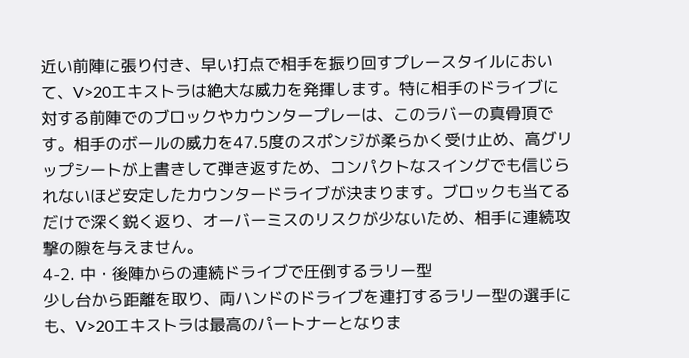近い前陣に張り付き、早い打点で相手を振り回すプレースタイルにおいて、V>20エキストラは絶大な威力を発揮します。特に相手のドライブに対する前陣でのブロックやカウンタープレーは、このラバーの真骨頂です。相手のボールの威力を47.5度のスポンジが柔らかく受け止め、高グリップシートが上書きして弾き返すため、コンパクトなスイングでも信じられないほど安定したカウンタードライブが決まります。ブロックも当てるだけで深く鋭く返り、オーバーミスのリスクが少ないため、相手に連続攻撃の隙を与えません。
4-2. 中・後陣からの連続ドライブで圧倒するラリー型
少し台から距離を取り、両ハンドのドライブを連打するラリー型の選手にも、V>20エキストラは最高のパートナーとなりま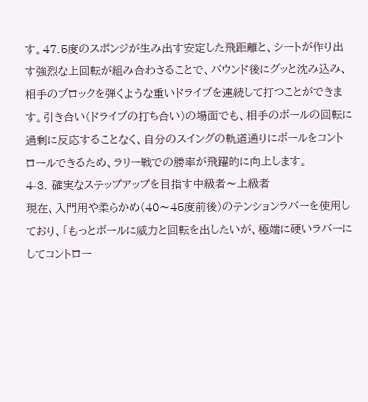す。47.5度のスポンジが生み出す安定した飛距離と、シートが作り出す強烈な上回転が組み合わさることで、バウンド後にグッと沈み込み、相手のブロックを弾くような重いドライブを連続して打つことができます。引き合い(ドライブの打ち合い)の場面でも、相手のボールの回転に過剰に反応することなく、自分のスイングの軌道通りにボールをコントロールできるため、ラリー戦での勝率が飛躍的に向上します。
4-3. 確実なステップアップを目指す中級者〜上級者
現在、入門用や柔らかめ(40〜45度前後)のテンションラバーを使用しており、「もっとボールに威力と回転を出したいが、極端に硬いラバーにしてコントロー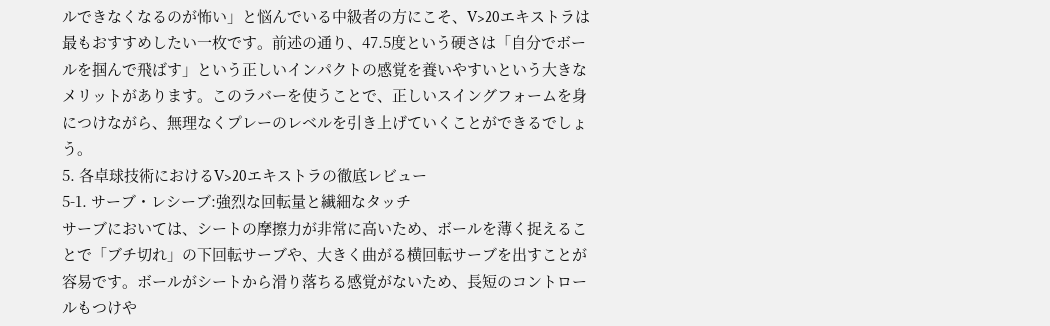ルできなくなるのが怖い」と悩んでいる中級者の方にこそ、V>20エキストラは最もおすすめしたい一枚です。前述の通り、47.5度という硬さは「自分でボールを掴んで飛ばす」という正しいインパクトの感覚を養いやすいという大きなメリットがあります。このラバーを使うことで、正しいスイングフォームを身につけながら、無理なくプレーのレベルを引き上げていくことができるでしょう。
5. 各卓球技術におけるV>20エキストラの徹底レビュー
5-1. サーブ・レシーブ:強烈な回転量と繊細なタッチ
サーブにおいては、シートの摩擦力が非常に高いため、ボールを薄く捉えることで「ブチ切れ」の下回転サーブや、大きく曲がる横回転サーブを出すことが容易です。ボールがシートから滑り落ちる感覚がないため、長短のコントロールもつけや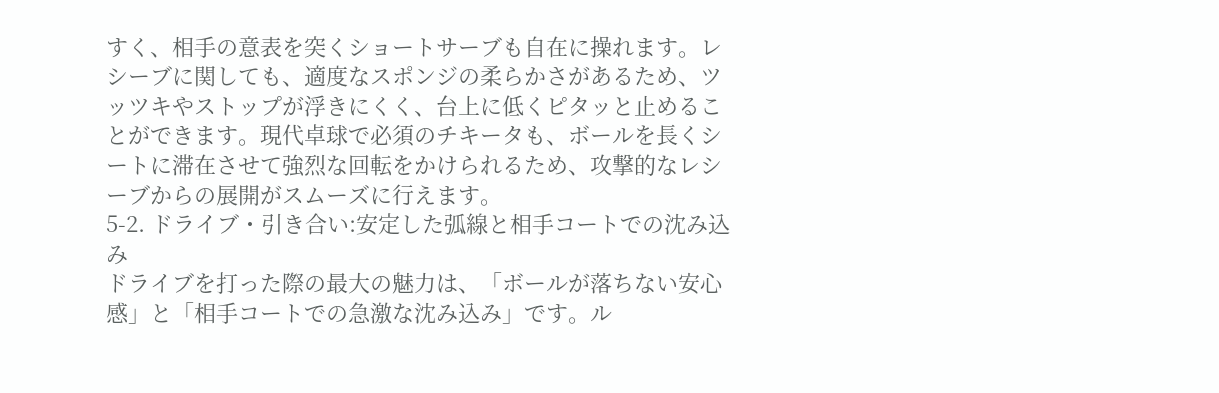すく、相手の意表を突くショートサーブも自在に操れます。レシーブに関しても、適度なスポンジの柔らかさがあるため、ツッツキやストップが浮きにくく、台上に低くピタッと止めることができます。現代卓球で必須のチキータも、ボールを長くシートに滞在させて強烈な回転をかけられるため、攻撃的なレシーブからの展開がスムーズに行えます。
5-2. ドライブ・引き合い:安定した弧線と相手コートでの沈み込み
ドライブを打った際の最大の魅力は、「ボールが落ちない安心感」と「相手コートでの急激な沈み込み」です。ル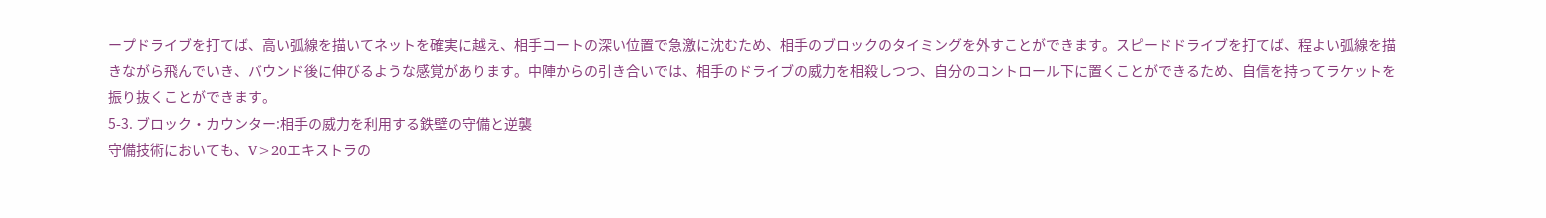ープドライブを打てば、高い弧線を描いてネットを確実に越え、相手コートの深い位置で急激に沈むため、相手のブロックのタイミングを外すことができます。スピードドライブを打てば、程よい弧線を描きながら飛んでいき、バウンド後に伸びるような感覚があります。中陣からの引き合いでは、相手のドライブの威力を相殺しつつ、自分のコントロール下に置くことができるため、自信を持ってラケットを振り抜くことができます。
5-3. ブロック・カウンター:相手の威力を利用する鉄壁の守備と逆襲
守備技術においても、V>20エキストラの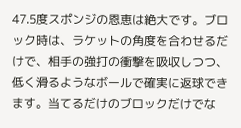47.5度スポンジの恩恵は絶大です。ブロック時は、ラケットの角度を合わせるだけで、相手の強打の衝撃を吸収しつつ、低く滑るようなボールで確実に返球できます。当てるだけのブロックだけでな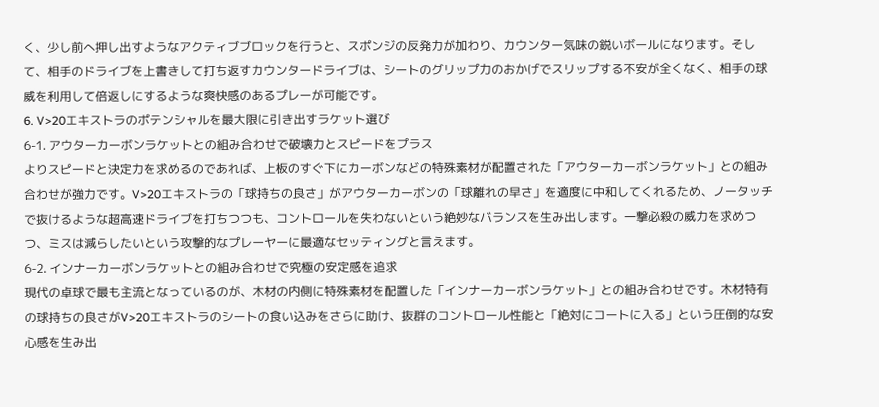く、少し前へ押し出すようなアクティブブロックを行うと、スポンジの反発力が加わり、カウンター気味の鋭いボールになります。そして、相手のドライブを上書きして打ち返すカウンタードライブは、シートのグリップ力のおかげでスリップする不安が全くなく、相手の球威を利用して倍返しにするような爽快感のあるプレーが可能です。
6. V>20エキストラのポテンシャルを最大限に引き出すラケット選び
6-1. アウターカーボンラケットとの組み合わせで破壊力とスピードをプラス
よりスピードと決定力を求めるのであれば、上板のすぐ下にカーボンなどの特殊素材が配置された「アウターカーボンラケット」との組み合わせが強力です。V>20エキストラの「球持ちの良さ」がアウターカーボンの「球離れの早さ」を適度に中和してくれるため、ノータッチで抜けるような超高速ドライブを打ちつつも、コントロールを失わないという絶妙なバランスを生み出します。一撃必殺の威力を求めつつ、ミスは減らしたいという攻撃的なプレーヤーに最適なセッティングと言えます。
6-2. インナーカーボンラケットとの組み合わせで究極の安定感を追求
現代の卓球で最も主流となっているのが、木材の内側に特殊素材を配置した「インナーカーボンラケット」との組み合わせです。木材特有の球持ちの良さがV>20エキストラのシートの食い込みをさらに助け、抜群のコントロール性能と「絶対にコートに入る」という圧倒的な安心感を生み出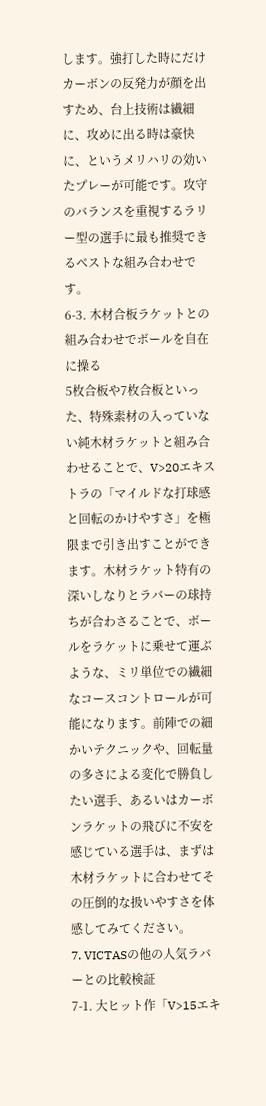します。強打した時にだけカーボンの反発力が顔を出すため、台上技術は繊細に、攻めに出る時は豪快に、というメリハリの効いたプレーが可能です。攻守のバランスを重視するラリー型の選手に最も推奨できるベストな組み合わせです。
6-3. 木材合板ラケットとの組み合わせでボールを自在に操る
5枚合板や7枚合板といった、特殊素材の入っていない純木材ラケットと組み合わせることで、V>20エキストラの「マイルドな打球感と回転のかけやすさ」を極限まで引き出すことができます。木材ラケット特有の深いしなりとラバーの球持ちが合わさることで、ボールをラケットに乗せて運ぶような、ミリ単位での繊細なコースコントロールが可能になります。前陣での細かいテクニックや、回転量の多さによる変化で勝負したい選手、あるいはカーボンラケットの飛びに不安を感じている選手は、まずは木材ラケットに合わせてその圧倒的な扱いやすさを体感してみてください。
7. VICTASの他の人気ラバーとの比較検証
7-1. 大ヒット作「V>15エキ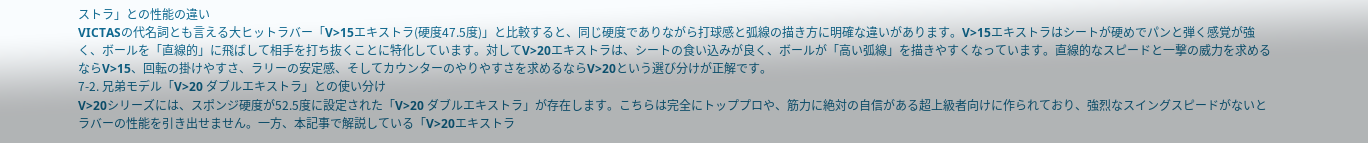ストラ」との性能の違い
VICTASの代名詞とも言える大ヒットラバー「V>15エキストラ(硬度47.5度)」と比較すると、同じ硬度でありながら打球感と弧線の描き方に明確な違いがあります。V>15エキストラはシートが硬めでパンと弾く感覚が強く、ボールを「直線的」に飛ばして相手を打ち抜くことに特化しています。対してV>20エキストラは、シートの食い込みが良く、ボールが「高い弧線」を描きやすくなっています。直線的なスピードと一撃の威力を求めるならV>15、回転の掛けやすさ、ラリーの安定感、そしてカウンターのやりやすさを求めるならV>20という選び分けが正解です。
7-2. 兄弟モデル「V>20 ダブルエキストラ」との使い分け
V>20シリーズには、スポンジ硬度が52.5度に設定された「V>20 ダブルエキストラ」が存在します。こちらは完全にトッププロや、筋力に絶対の自信がある超上級者向けに作られており、強烈なスイングスピードがないとラバーの性能を引き出せません。一方、本記事で解説している「V>20エキストラ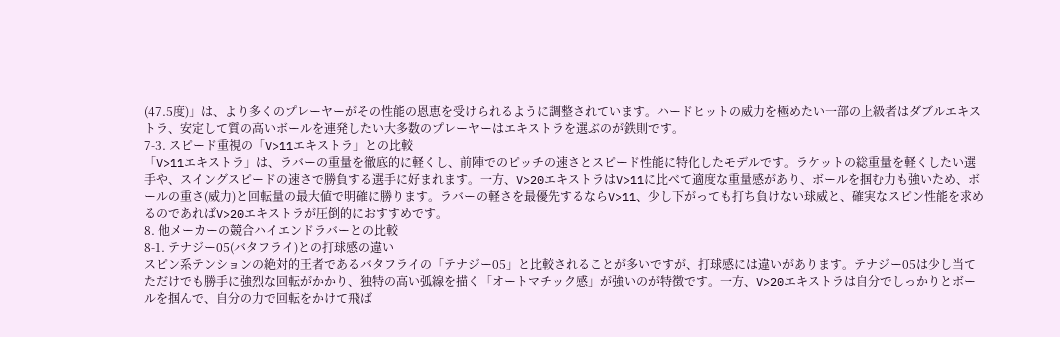(47.5度)」は、より多くのプレーヤーがその性能の恩恵を受けられるように調整されています。ハードヒットの威力を極めたい一部の上級者はダブルエキストラ、安定して質の高いボールを連発したい大多数のプレーヤーはエキストラを選ぶのが鉄則です。
7-3. スピード重視の「V>11エキストラ」との比較
「V>11エキストラ」は、ラバーの重量を徹底的に軽くし、前陣でのピッチの速さとスピード性能に特化したモデルです。ラケットの総重量を軽くしたい選手や、スイングスピードの速さで勝負する選手に好まれます。一方、V>20エキストラはV>11に比べて適度な重量感があり、ボールを掴む力も強いため、ボールの重さ(威力)と回転量の最大値で明確に勝ります。ラバーの軽さを最優先するならV>11、少し下がっても打ち負けない球威と、確実なスピン性能を求めるのであればV>20エキストラが圧倒的におすすめです。
8. 他メーカーの競合ハイエンドラバーとの比較
8-1. テナジー05(バタフライ)との打球感の違い
スピン系テンションの絶対的王者であるバタフライの「テナジー05」と比較されることが多いですが、打球感には違いがあります。テナジー05は少し当てただけでも勝手に強烈な回転がかかり、独特の高い弧線を描く「オートマチック感」が強いのが特徴です。一方、V>20エキストラは自分でしっかりとボールを掴んで、自分の力で回転をかけて飛ば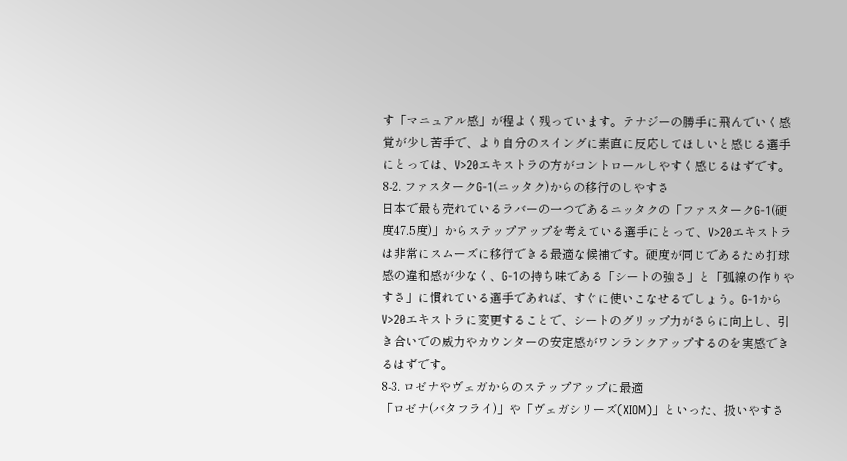す「マニュアル感」が程よく残っています。テナジーの勝手に飛んでいく感覚が少し苦手で、より自分のスイングに素直に反応してほしいと感じる選手にとっては、V>20エキストラの方がコントロールしやすく感じるはずです。
8-2. ファスタークG-1(ニッタク)からの移行のしやすさ
日本で最も売れているラバーの一つであるニッタクの「ファスタークG-1(硬度47.5度)」からステップアップを考えている選手にとって、V>20エキストラは非常にスムーズに移行できる最適な候補です。硬度が同じであるため打球感の違和感が少なく、G-1の持ち味である「シートの強さ」と「弧線の作りやすさ」に慣れている選手であれば、すぐに使いこなせるでしょう。G-1からV>20エキストラに変更することで、シートのグリップ力がさらに向上し、引き合いでの威力やカウンターの安定感がワンランクアップするのを実感できるはずです。
8-3. ロゼナやヴェガからのステップアップに最適
「ロゼナ(バタフライ)」や「ヴェガシリーズ(XIOM)」といった、扱いやすさ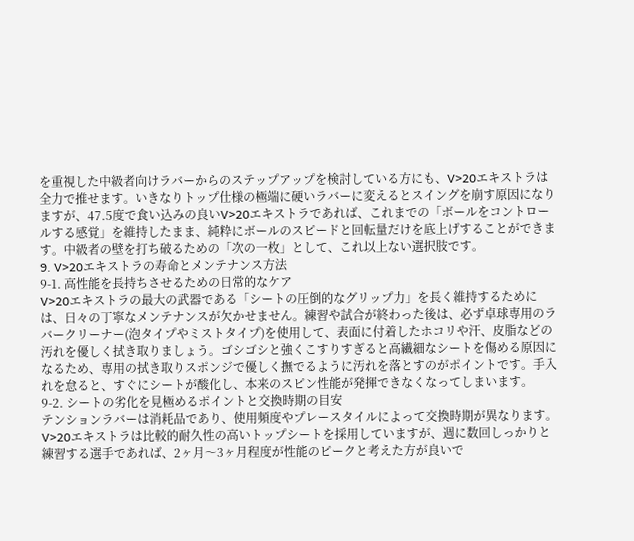を重視した中級者向けラバーからのステップアップを検討している方にも、V>20エキストラは全力で推せます。いきなりトップ仕様の極端に硬いラバーに変えるとスイングを崩す原因になりますが、47.5度で食い込みの良いV>20エキストラであれば、これまでの「ボールをコントロールする感覚」を維持したまま、純粋にボールのスピードと回転量だけを底上げすることができます。中級者の壁を打ち破るための「次の一枚」として、これ以上ない選択肢です。
9. V>20エキストラの寿命とメンテナンス方法
9-1. 高性能を長持ちさせるための日常的なケア
V>20エキストラの最大の武器である「シートの圧倒的なグリップ力」を長く維持するためには、日々の丁寧なメンテナンスが欠かせません。練習や試合が終わった後は、必ず卓球専用のラバークリーナー(泡タイプやミストタイプ)を使用して、表面に付着したホコリや汗、皮脂などの汚れを優しく拭き取りましょう。ゴシゴシと強くこすりすぎると高繊細なシートを傷める原因になるため、専用の拭き取りスポンジで優しく撫でるように汚れを落とすのがポイントです。手入れを怠ると、すぐにシートが酸化し、本来のスピン性能が発揮できなくなってしまいます。
9-2. シートの劣化を見極めるポイントと交換時期の目安
テンションラバーは消耗品であり、使用頻度やプレースタイルによって交換時期が異なります。V>20エキストラは比較的耐久性の高いトップシートを採用していますが、週に数回しっかりと練習する選手であれば、2ヶ月〜3ヶ月程度が性能のピークと考えた方が良いで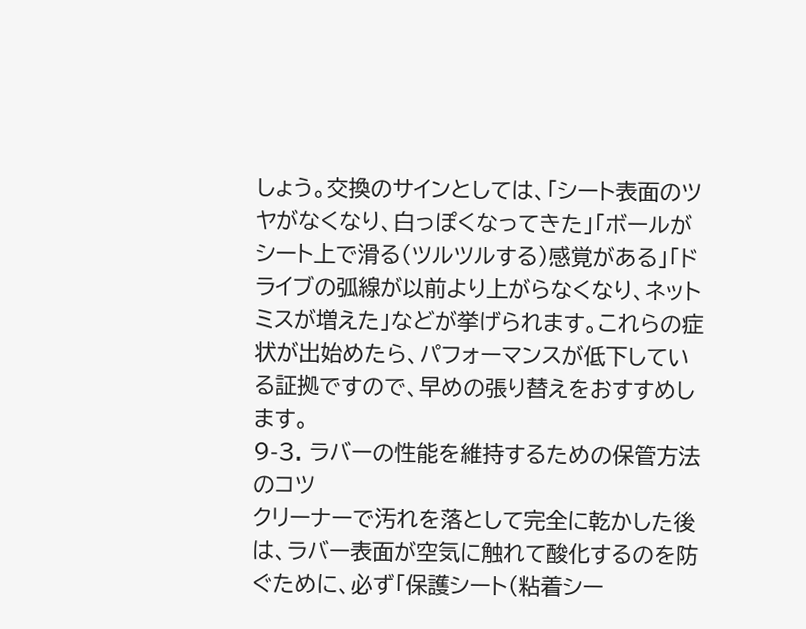しょう。交換のサインとしては、「シート表面のツヤがなくなり、白っぽくなってきた」「ボールがシート上で滑る(ツルツルする)感覚がある」「ドライブの弧線が以前より上がらなくなり、ネットミスが増えた」などが挙げられます。これらの症状が出始めたら、パフォーマンスが低下している証拠ですので、早めの張り替えをおすすめします。
9-3. ラバーの性能を維持するための保管方法のコツ
クリーナーで汚れを落として完全に乾かした後は、ラバー表面が空気に触れて酸化するのを防ぐために、必ず「保護シート(粘着シー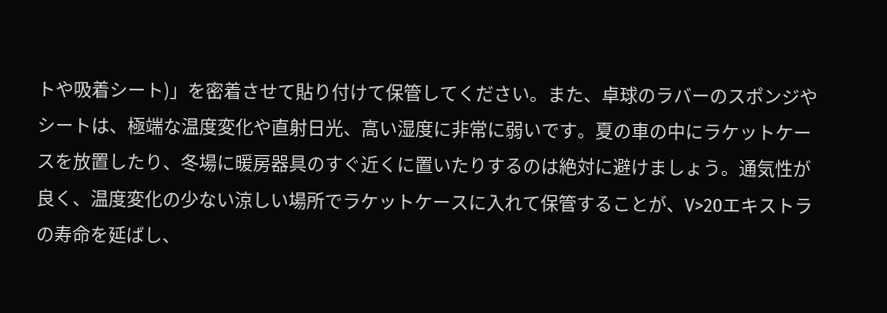トや吸着シート)」を密着させて貼り付けて保管してください。また、卓球のラバーのスポンジやシートは、極端な温度変化や直射日光、高い湿度に非常に弱いです。夏の車の中にラケットケースを放置したり、冬場に暖房器具のすぐ近くに置いたりするのは絶対に避けましょう。通気性が良く、温度変化の少ない涼しい場所でラケットケースに入れて保管することが、V>20エキストラの寿命を延ばし、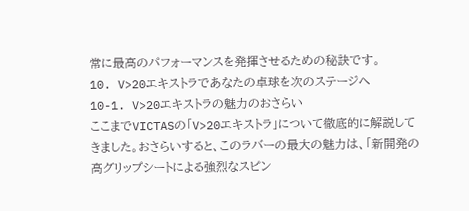常に最高のパフォーマンスを発揮させるための秘訣です。
10. V>20エキストラであなたの卓球を次のステージへ
10-1. V>20エキストラの魅力のおさらい
ここまでVICTASの「V>20エキストラ」について徹底的に解説してきました。おさらいすると、このラバーの最大の魅力は、「新開発の高グリップシートによる強烈なスピン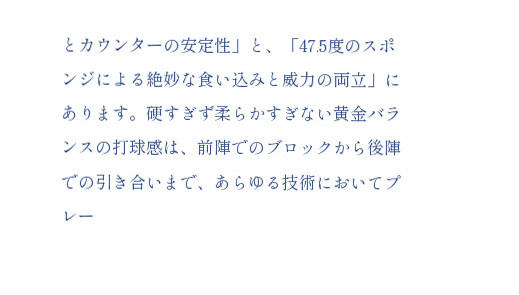とカウンターの安定性」と、「47.5度のスポンジによる絶妙な食い込みと威力の両立」にあります。硬すぎず柔らかすぎない黄金バランスの打球感は、前陣でのブロックから後陣での引き合いまで、あらゆる技術においてプレー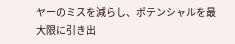ヤーのミスを減らし、ポテンシャルを最大限に引き出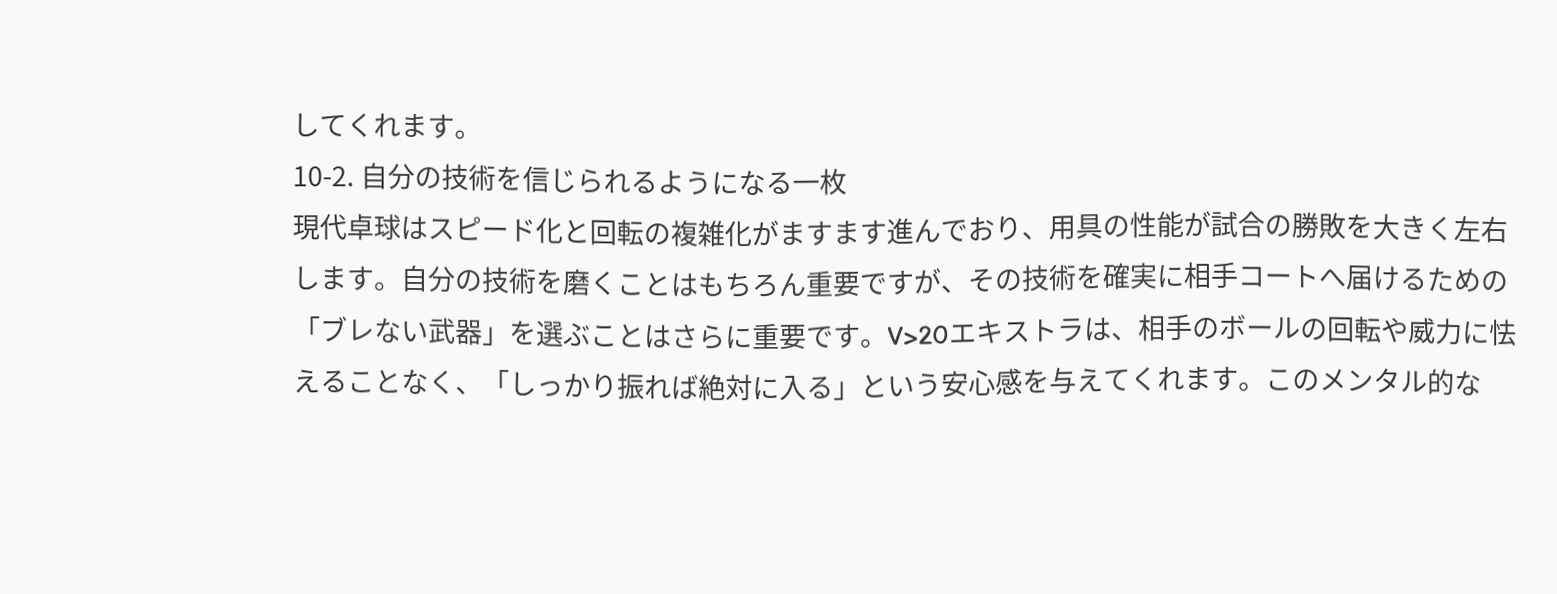してくれます。
10-2. 自分の技術を信じられるようになる一枚
現代卓球はスピード化と回転の複雑化がますます進んでおり、用具の性能が試合の勝敗を大きく左右します。自分の技術を磨くことはもちろん重要ですが、その技術を確実に相手コートへ届けるための「ブレない武器」を選ぶことはさらに重要です。V>20エキストラは、相手のボールの回転や威力に怯えることなく、「しっかり振れば絶対に入る」という安心感を与えてくれます。このメンタル的な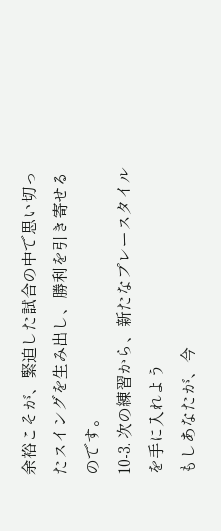余裕こそが、緊迫した試合の中で思い切ったスイングを生み出し、勝利を引き寄せるのです。
10-3. 次の練習から、新たなプレースタイルを手に入れよう
もしあなたが、今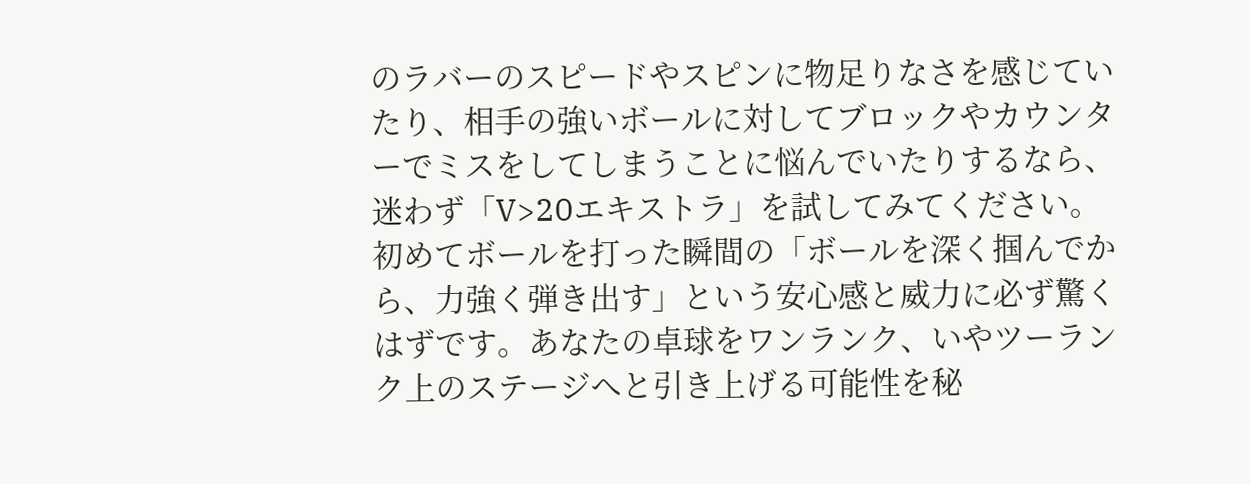のラバーのスピードやスピンに物足りなさを感じていたり、相手の強いボールに対してブロックやカウンターでミスをしてしまうことに悩んでいたりするなら、迷わず「V>20エキストラ」を試してみてください。初めてボールを打った瞬間の「ボールを深く掴んでから、力強く弾き出す」という安心感と威力に必ず驚くはずです。あなたの卓球をワンランク、いやツーランク上のステージへと引き上げる可能性を秘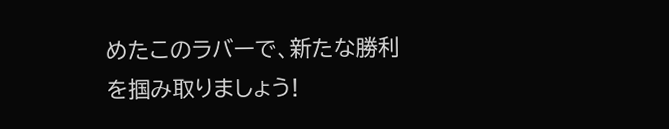めたこのラバーで、新たな勝利を掴み取りましょう!